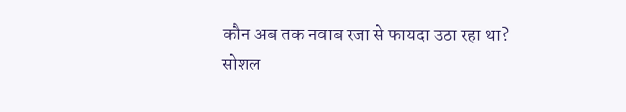कौन अब तक नवाब रजा से फायदा उठा रहा था?
सोशल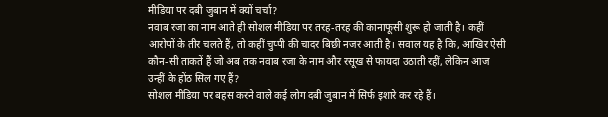मीडिया पर दबी जुबान में क्यों चर्चा?
नवाब रजा का नाम आते ही सोशल मीडिया पर तरह-तरह की कानाफूसी शुरू हो जाती है। कहीं आरोपों के तीर चलते हैं, तो कहीं चुप्पी की चादर बिछी नजर आती है। सवाल यह है कि, आखिर ऐसी कौन-सी ताकतें हैं जो अब तक नवाब रजा के नाम और रसूख से फायदा उठाती रहीं, लेकिन आज उन्हीं के होंठ सिल गए हैं?
सोशल मीडिया पर बहस करने वाले कई लोग दबी जुबान में सिर्फ इशारे कर रहे हैं।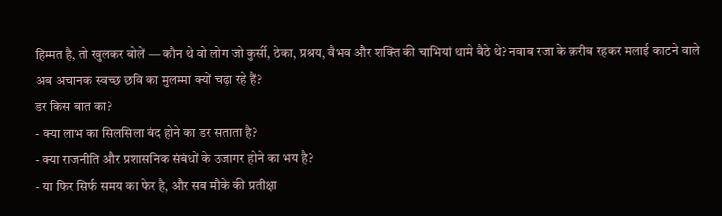हिम्मत है, तो खुलकर बोलें — कौन थे वो लोग जो कुर्सी, ठेका, प्रश्रय, वैभव और शक्ति की चाभियां थामे बैठे थे? नवाब रजा के क़रीब रहकर मलाई काटने वाले अब अचानक स्वच्छ छवि का मुलम्मा क्यों चढ़ा रहे हैं?
डर किस बात का?
- क्या लाभ का सिलसिला बंद होने का डर सताता है?
- क्या राजनीति और प्रशासनिक संबंधों के उजागर होने का भय है?
- या फिर सिर्फ समय का फेर है, और सब मौके की प्रतीक्षा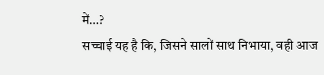में…?
सच्चाई यह है कि, जिसने सालों साथ निभाया, वही आज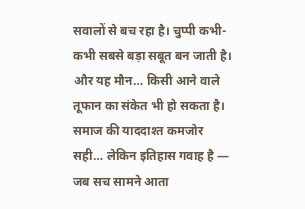सवालों से बच रहा है। चुप्पी कभी-कभी सबसे बड़ा सबूत बन जाती है। और यह मौन… किसी आने वाले तूफान का संकेत भी हो सकता है।
समाज की याददाश्त कमजोर सही… लेकिन इतिहास गवाह है — जब सच सामने आता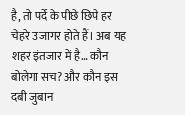है, तो पर्दे के पीछे छिपे हर चेहरे उजागर होते हैं। अब यह शहर इंतजार में है… कौन बोलेगा सच? और कौन इस दबी जुबान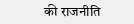की राजनीति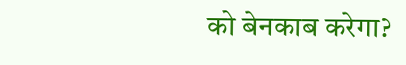को बेनकाब करेगा?